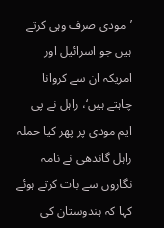’مودی صرف وہی کرتے ہیں جو اسرائیل اور امریکہ ان سے کروانا چاہتے ہیں‘، راہل نے پی ایم مودی پر پھر کیا حملہ
راہل گاندھی نے نامہ نگاروں سے بات کرتے ہوئے کہا کہ ہندوستان کی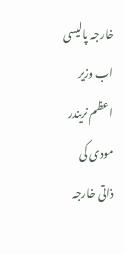خارجہ پالیسی اب وزیر اعظم نریندر مودی کی ذاتی خارجہ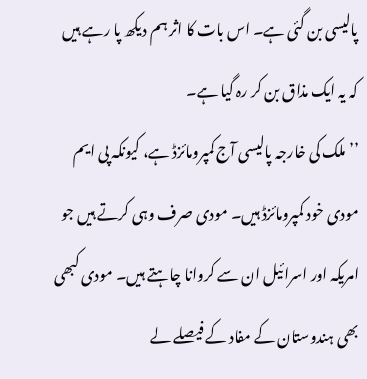پالیسی بن گئی ہے۔ اس بات کا اثر ہم دیکھ پا رہے ہیں کہ یہ ایک مذاق بن کر رہ گیا ہے۔
’’ملک کی خارجہ پالیسی آج کمپرومائزڈ ہے، کیونکہ پی ایم مودی خود کمپرومائزڈ ہیں۔ مودی صرف وہی کرتے ہیں جو امریکہ اور اسرائیل ان سے کروانا چاہتے ہیں۔ مودی کبھی بھی ہندوستان کے مفاد کے فیصلے لے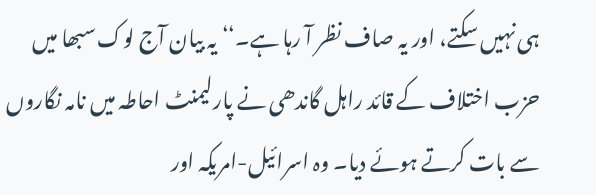ہی نہیں سکتے، اور یہ صاف نظر آ رہا ہے۔‘‘ یہ بیان آج لوک سبھا میں حزب اختلاف کے قائد راہل گاندھی نے پارلیمنٹ احاطہ میں نامہ نگاروں سے بات کرتے ہوئے دیا۔ وہ اسرائیل-امریکہ اور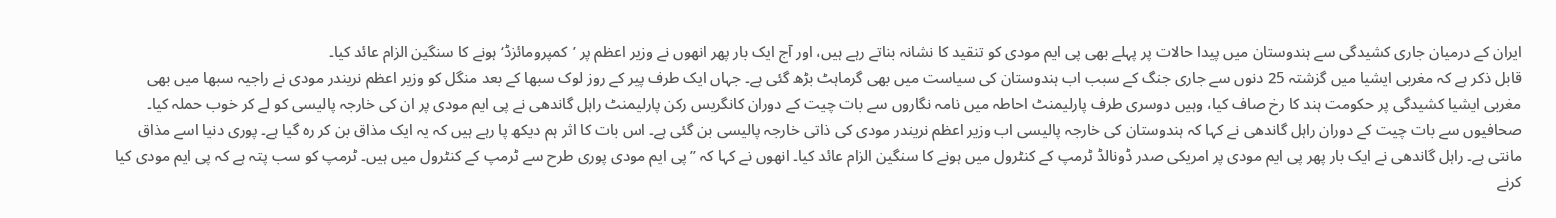ایران کے درمیان جاری کشیدگی سے ہندوستان میں پیدا حالات پر پہلے بھی پی ایم مودی کو تنقید کا نشانہ بناتے رہے ہیں، اور آج ایک بار پھر انھوں نے وزیر اعظم پر ’کمپرومائزڈ‘ ہونے کا سنگین الزام عائد کیا۔
قابل ذکر ہے کہ مغربی ایشیا میں گزشتہ 25 دنوں سے جاری جنگ کے سبب اب ہندوستان کی سیاست میں بھی گرماہٹ بڑھ گئی ہے۔ جہاں ایک طرف پیر کے روز لوک سبھا کے بعد منگل کو وزیر اعظم نریندر مودی نے راجیہ سبھا میں بھی مغربی ایشیا کشیدگی پر حکومت ہند کا رخ صاف کیا، وہیں دوسری طرف پارلیمنٹ احاطہ میں نامہ نگاروں سے بات چیت کے دوران کانگریس رکن پارلیمنٹ راہل گاندھی نے پی ایم مودی پر ان کی خارجہ پالیسی کو لے کر خوب حملہ کیا۔
صحافیوں سے بات چیت کے دوران راہل گاندھی نے کہا کہ ہندوستان کی خارجہ پالیسی اب وزیر اعظم نریندر مودی کی ذاتی خارجہ پالیسی بن گئی ہے۔ اس بات کا اثر ہم دیکھ پا رہے ہیں کہ یہ ایک مذاق بن کر رہ گیا ہے۔ پوری دنیا اسے مذاق مانتی ہے۔ راہل گاندھی نے ایک بار پھر پی ایم مودی پر امریکی صدر ڈونالڈ ٹرمپ کے کنٹرول میں ہونے کا سنگین الزام عائد کیا۔ انھوں نے کہا کہ ’’پی ایم مودی پوری طرح سے ٹرمپ کے کنٹرول میں ہیں۔ ٹرمپ کو سب پتہ ہے کہ پی ایم مودی کیا کرنے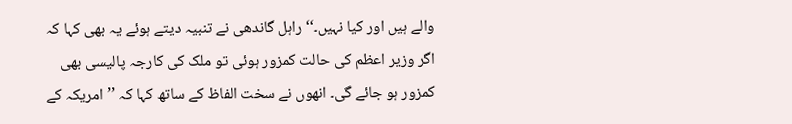والے ہیں اور کیا نہیں۔‘‘ راہل گاندھی نے تنبیہ دیتے ہوئے یہ بھی کہا کہ اگر وزیر اعظم کی حالت کمزور ہوئی تو ملک کی کارجہ پالیسی بھی کمزور ہو جائے گی۔ انھوں نے سخت الفاظ کے ساتھ کہا کہ ’’امریکہ کے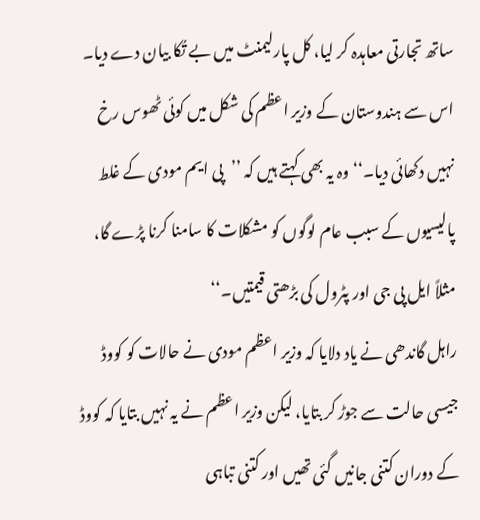ساتھ تجارتی معاہدہ کر لیا، کل پارلیمنٹ میں بے تُکا بیان دے دیا۔ اس سے ہندوستان کے وزیر اعظم کی شکل میں کوئی ٹھوس رخ نہیں دکھائی دیا۔‘‘ وہ یہ بھی کہتے ہیں کہ ’’پی ایم مودی کے غلط پالیسیوں کے سبب عام لوگوں کو مشکلات کا سامنا کرنا پڑے گا، مثلاً ایل پی جی اور پٹرول کی بڑھتی قیمتیں۔‘‘
راہل گاندھی نے یاد دلایا کہ وزیر اعظم مودی نے حالات کو کووڈ جیسی حالت سے جوڑ کر بتایا، لیکن وزیر اعظم نے یہ نہیں بتایا کہ کووڈ کے دوران کتنی جانیں گئی تھیں اور کتنی تباہی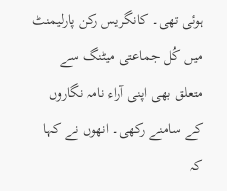ہوئی تھی۔ کانگریس رکن پارلیمنٹ میں کُل جماعتی میٹنگ سے متعلق بھی اپنی آراء نامہ نگاروں کے سامنے رکھی۔ انھوں نے کہا کہ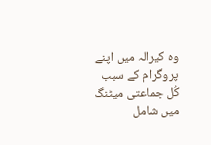وہ کیرالہ میں اپنے پروگرام کے سبب کُل جماعتی میٹنگ میں شامل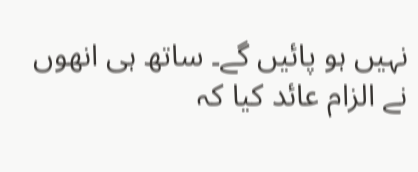نہیں ہو پائیں گے۔ ساتھ ہی انھوں نے الزام عائد کیا کہ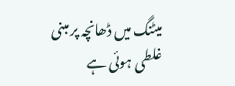میٹنگ میں ڈھانچہ پر مبنی غلطی ہوئی ہے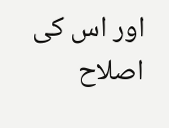اور اس کی اصلاح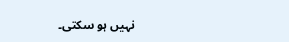نہیں ہو سکتی۔